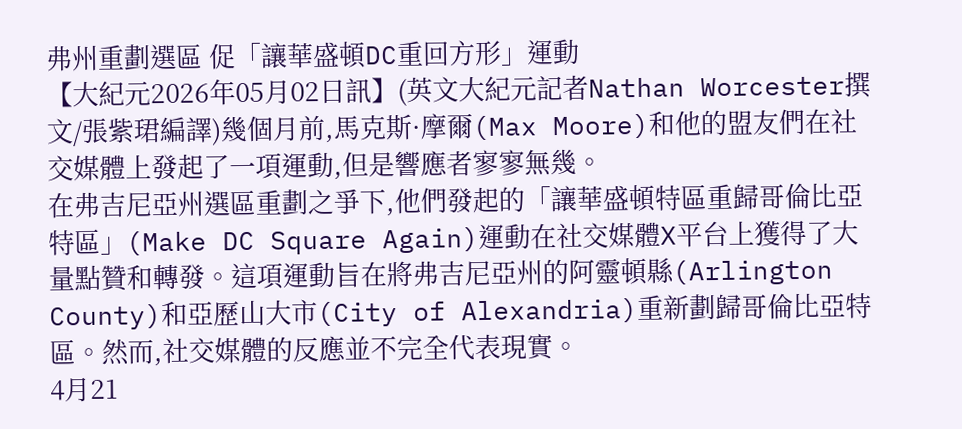弗州重劃選區 促「讓華盛頓DC重回方形」運動
【大紀元2026年05月02日訊】(英文大紀元記者Nathan Worcester撰文/張紫珺編譯)幾個月前,馬克斯·摩爾(Max Moore)和他的盟友們在社交媒體上發起了一項運動,但是響應者寥寥無幾。
在弗吉尼亞州選區重劃之爭下,他們發起的「讓華盛頓特區重歸哥倫比亞特區」(Make DC Square Again)運動在社交媒體X平台上獲得了大量點贊和轉發。這項運動旨在將弗吉尼亞州的阿靈頓縣(Arlington County)和亞歷山大市(City of Alexandria)重新劃歸哥倫比亞特區。然而,社交媒體的反應並不完全代表現實。
4月21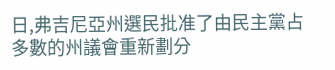日,弗吉尼亞州選民批准了由民主黨占多數的州議會重新劃分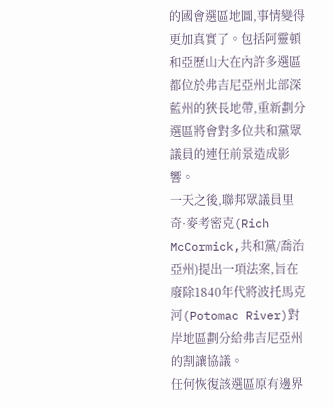的國會選區地圖,事情變得更加真實了。包括阿靈頓和亞歷山大在內許多選區都位於弗吉尼亞州北部深藍州的狹長地帶,重新劃分選區將會對多位共和黨眾議員的連任前景造成影響。
一天之後,聯邦眾議員里奇·麥考密克(Rich McCormick,共和黨/喬治亞州)提出一項法案,旨在廢除1840年代將波托馬克河(Potomac River)對岸地區劃分給弗吉尼亞州的割讓協議。
任何恢復該選區原有邊界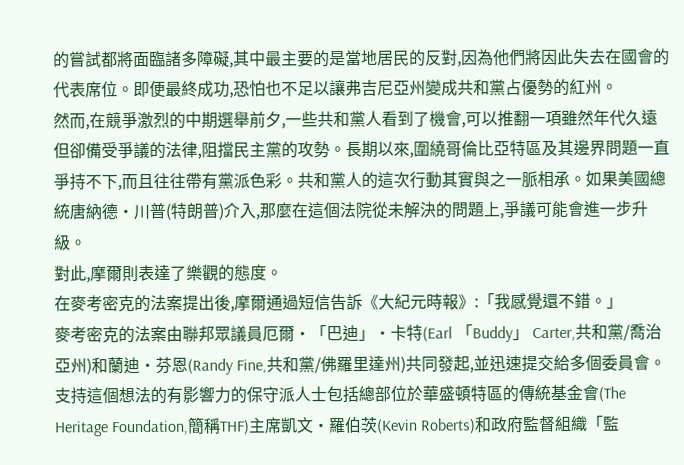的嘗試都將面臨諸多障礙,其中最主要的是當地居民的反對,因為他們將因此失去在國會的代表席位。即便最終成功,恐怕也不足以讓弗吉尼亞州變成共和黨占優勢的紅州。
然而,在競爭激烈的中期選舉前夕,一些共和黨人看到了機會,可以推翻一項雖然年代久遠但卻備受爭議的法律,阻擋民主黨的攻勢。長期以來,圍繞哥倫比亞特區及其邊界問題一直爭持不下,而且往往帶有黨派色彩。共和黨人的這次行動其實與之一脈相承。如果美國總統唐納德·川普(特朗普)介入,那麼在這個法院從未解決的問題上,爭議可能會進一步升級。
對此,摩爾則表達了樂觀的態度。
在麥考密克的法案提出後,摩爾通過短信告訴《大紀元時報》:「我感覺還不錯。」
麥考密克的法案由聯邦眾議員厄爾·「巴迪」·卡特(Earl 「Buddy」 Carter,共和黨/喬治亞州)和蘭迪·芬恩(Randy Fine,共和黨/佛羅里達州)共同發起,並迅速提交給多個委員會。
支持這個想法的有影響力的保守派人士包括總部位於華盛頓特區的傳統基金會(The Heritage Foundation,簡稱THF)主席凱文·羅伯茨(Kevin Roberts)和政府監督組織「監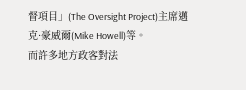督項目」(The Oversight Project)主席邁克·豪威爾(Mike Howell)等。
而許多地方政客對法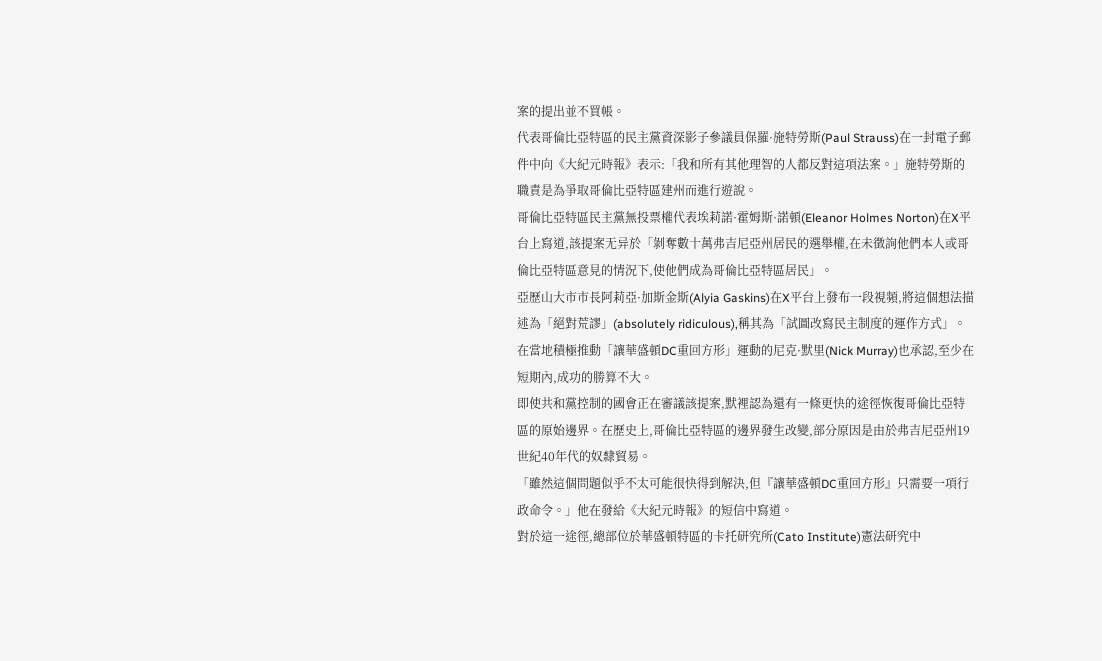案的提出並不買帳。
代表哥倫比亞特區的民主黨資深影子參議員保羅·施特勞斯(Paul Strauss)在一封電子郵件中向《大紀元時報》表示:「我和所有其他理智的人都反對這項法案。」施特勞斯的職責是為爭取哥倫比亞特區建州而進行遊說。
哥倫比亞特區民主黨無投票權代表埃莉諾·霍姆斯·諾頓(Eleanor Holmes Norton)在X平台上寫道,該提案无异於「剝奪數十萬弗吉尼亞州居民的選舉權,在未徵詢他們本人或哥倫比亞特區意見的情況下,使他們成為哥倫比亞特區居民」。
亞歷山大市市長阿莉亞·加斯金斯(Alyia Gaskins)在X平台上發布一段視頻,將這個想法描述為「絕對荒謬」(absolutely ridiculous),稱其為「試圖改寫民主制度的運作方式」。
在當地積極推動「讓華盛頓DC重回方形」運動的尼克·默里(Nick Murray)也承認,至少在短期內,成功的勝算不大。
即使共和黨控制的國會正在審議該提案,默裡認為還有一條更快的途徑恢復哥倫比亞特區的原始邊界。在歷史上,哥倫比亞特區的邊界發生改變,部分原因是由於弗吉尼亞州19世紀40年代的奴隸貿易。
「雖然這個問題似乎不太可能很快得到解決,但『讓華盛頓DC重回方形』只需要一項行政命令。」他在發給《大紀元時報》的短信中寫道。
對於這一途徑,總部位於華盛頓特區的卡托研究所(Cato Institute)憲法研究中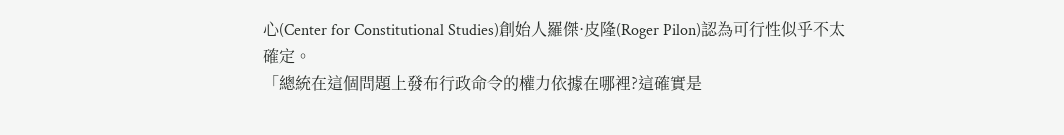心(Center for Constitutional Studies)創始人羅傑·皮隆(Roger Pilon)認為可行性似乎不太確定。
「總統在這個問題上發布行政命令的權力依據在哪裡?這確實是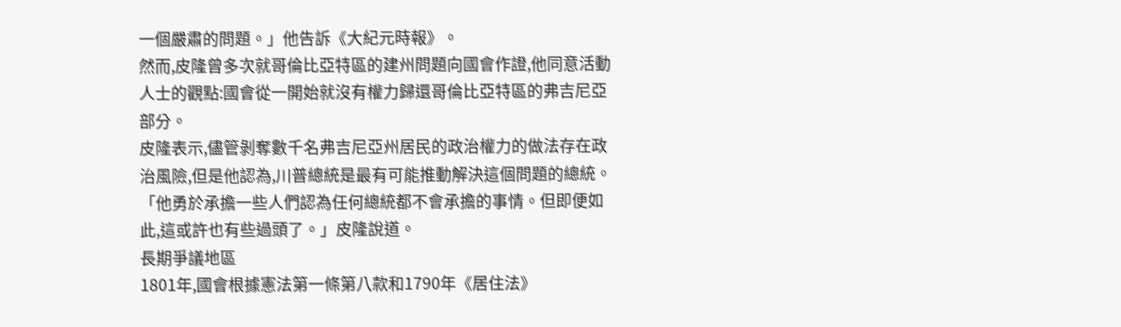一個嚴肅的問題。」他告訴《大紀元時報》。
然而,皮隆曾多次就哥倫比亞特區的建州問題向國會作證,他同意活動人士的觀點:國會從一開始就沒有權力歸還哥倫比亞特區的弗吉尼亞部分。
皮隆表示,儘管剝奪數千名弗吉尼亞州居民的政治權力的做法存在政治風險,但是他認為,川普總統是最有可能推動解決這個問題的總統。
「他勇於承擔一些人們認為任何總統都不會承擔的事情。但即便如此,這或許也有些過頭了。」皮隆說道。
長期爭議地區
1801年,國會根據憲法第一條第八款和1790年《居住法》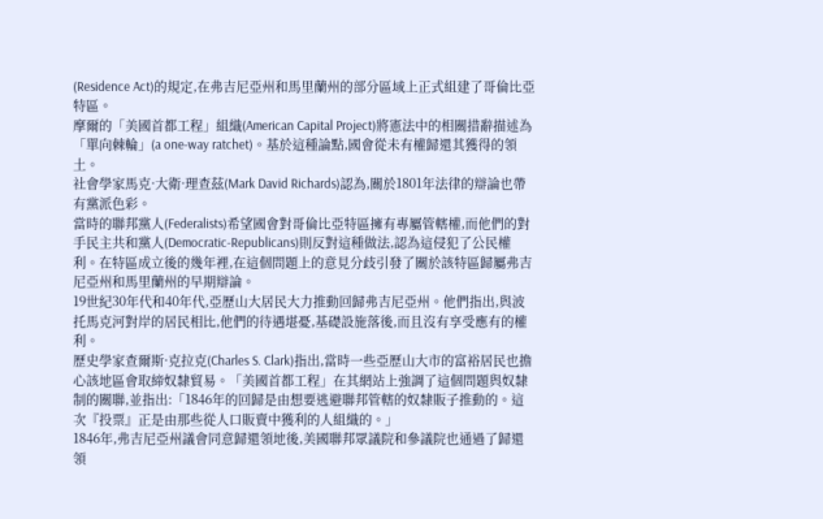(Residence Act)的規定,在弗吉尼亞州和馬里蘭州的部分區域上正式組建了哥倫比亞特區。
摩爾的「美國首都工程」組織(American Capital Project)將憲法中的相關措辭描述為「單向棘輪」(a one-way ratchet)。基於這種論點,國會從未有權歸還其獲得的領土。
社會學家馬克·大衛·理查茲(Mark David Richards)認為,關於1801年法律的辯論也帶有黨派色彩。
當時的聯邦黨人(Federalists)希望國會對哥倫比亞特區擁有專屬管轄權,而他們的對手民主共和黨人(Democratic-Republicans)則反對這種做法,認為這侵犯了公民權利。在特區成立後的幾年裡,在這個問題上的意見分歧引發了關於該特區歸屬弗吉尼亞州和馬里蘭州的早期辯論。
19世紀30年代和40年代,亞歷山大居民大力推動回歸弗吉尼亞州。他們指出,與波托馬克河對岸的居民相比,他們的待遇堪憂,基礎設施落後,而且沒有享受應有的權利。
歷史學家查爾斯·克拉克(Charles S. Clark)指出,當時一些亞歷山大市的富裕居民也擔心該地區會取締奴隸貿易。「美國首都工程」在其網站上強調了這個問題與奴隸制的關聯,並指出:「1846年的回歸是由想要逃避聯邦管轄的奴隸販子推動的。這次『投票』正是由那些從人口販賣中獲利的人組織的。」
1846年,弗吉尼亞州議會同意歸還領地後,美國聯邦眾議院和參議院也通過了歸還領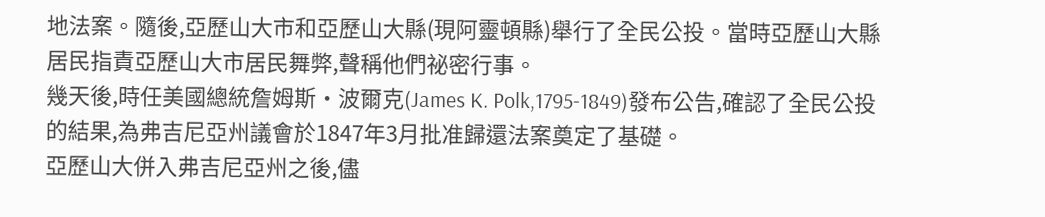地法案。隨後,亞歷山大市和亞歷山大縣(現阿靈頓縣)舉行了全民公投。當時亞歷山大縣居民指責亞歷山大市居民舞弊,聲稱他們祕密行事。
幾天後,時任美國總統詹姆斯·波爾克(James K. Polk,1795-1849)發布公告,確認了全民公投的結果,為弗吉尼亞州議會於1847年3月批准歸還法案奠定了基礎。
亞歷山大併入弗吉尼亞州之後,儘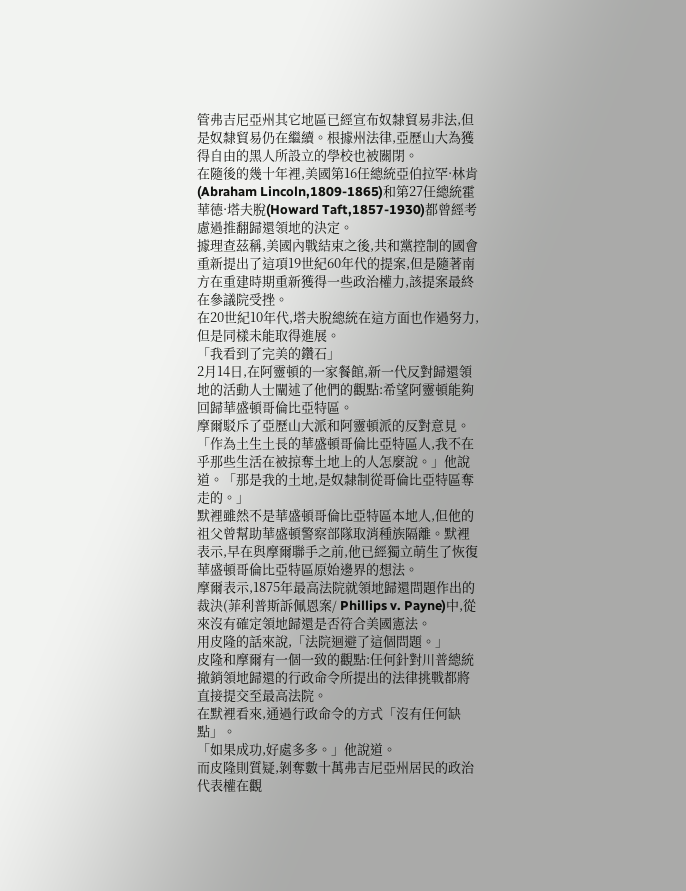管弗吉尼亞州其它地區已經宣布奴隸貿易非法,但是奴隸貿易仍在繼續。根據州法律,亞歷山大為獲得自由的黑人所設立的學校也被關閉。
在隨後的幾十年裡,美國第16任總統亞伯拉罕·林肯(Abraham Lincoln,1809-1865)和第27任總統霍華德·塔夫脫(Howard Taft,1857-1930)都曾經考慮過推翻歸還領地的決定。
據理查茲稱,美國內戰結束之後,共和黨控制的國會重新提出了這項19世紀60年代的提案,但是隨著南方在重建時期重新獲得一些政治權力,該提案最終在參議院受挫。
在20世紀10年代,塔夫脫總統在這方面也作過努力,但是同樣未能取得進展。
「我看到了完美的鑽石」
2月14日,在阿靈頓的一家餐館,新一代反對歸還領地的活動人士闡述了他們的觀點:希望阿靈頓能夠回歸華盛頓哥倫比亞特區。
摩爾駁斥了亞歷山大派和阿靈頓派的反對意見。
「作為土生土長的華盛頓哥倫比亞特區人,我不在乎那些生活在被掠奪土地上的人怎麼說。」他說道。「那是我的土地,是奴隸制從哥倫比亞特區奪走的。」
默裡雖然不是華盛頓哥倫比亞特區本地人,但他的祖父曾幫助華盛頓警察部隊取消種族隔離。默裡表示,早在與摩爾聯手之前,他已經獨立萌生了恢復華盛頓哥倫比亞特區原始邊界的想法。
摩爾表示,1875年最高法院就領地歸還問題作出的裁決(菲利普斯訴佩恩案/ Phillips v. Payne)中,從來沒有確定領地歸還是否符合美國憲法。
用皮隆的話來說,「法院迴避了這個問題。」
皮隆和摩爾有一個一致的觀點:任何針對川普總統撤銷領地歸還的行政命令所提出的法律挑戰都將直接提交至最高法院。
在默裡看來,通過行政命令的方式「沒有任何缺點」。
「如果成功,好處多多。」他說道。
而皮隆則質疑,剝奪數十萬弗吉尼亞州居民的政治代表權在觀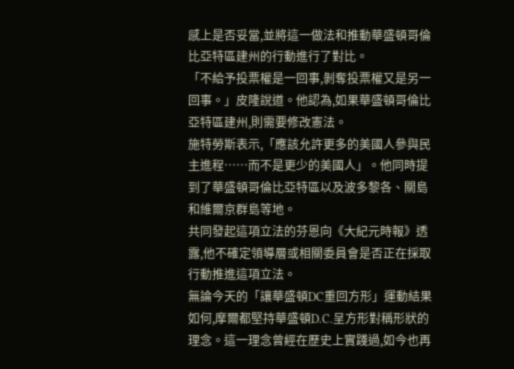感上是否妥當,並將這一做法和推動華盛頓哥倫比亞特區建州的行動進行了對比。
「不給予投票權是一回事,剝奪投票權又是另一回事。」皮隆說道。他認為,如果華盛頓哥倫比亞特區建州,則需要修改憲法。
施特勞斯表示,「應該允許更多的美國人參與民主進程……而不是更少的美國人」。他同時提到了華盛頓哥倫比亞特區以及波多黎各、關島和維爾京群島等地。
共同發起這項立法的芬恩向《大紀元時報》透露,他不確定領導層或相關委員會是否正在採取行動推進這項立法。
無論今天的「讓華盛頓DC重回方形」運動結果如何,摩爾都堅持華盛頓D.C.呈方形對稱形狀的理念。這一理念曾經在歷史上實踐過,如今也再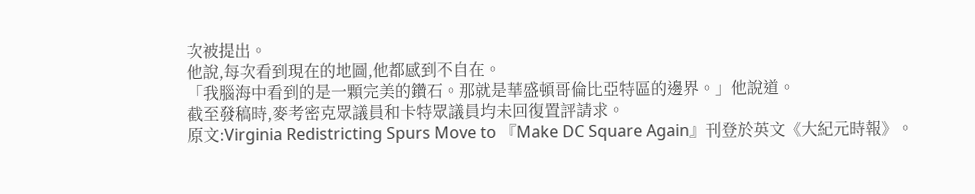次被提出。
他說,每次看到現在的地圖,他都感到不自在。
「我腦海中看到的是一顆完美的鑽石。那就是華盛頓哥倫比亞特區的邊界。」他說道。
截至發稿時,麥考密克眾議員和卡特眾議員均未回復置評請求。
原文:Virginia Redistricting Spurs Move to 『Make DC Square Again』刊登於英文《大紀元時報》。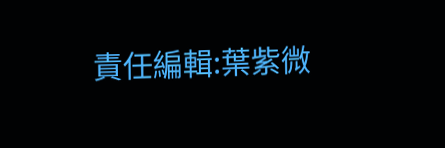責任編輯:葉紫微